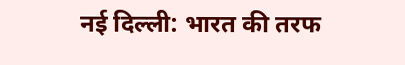नई दिल्ली: भारत की तरफ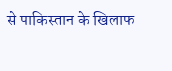से पाकिस्तान के खिलाफ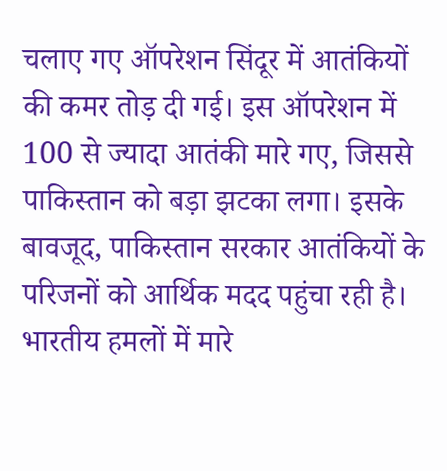चलाए गए ऑपरेशन सिंदूर में आतंकियों की कमर तोड़ दी गई। इस ऑपरेशन में 100 से ज्यादा आतंकी मारे गए, जिससे पाकिस्तान को बड़ा झटका लगा। इसके बावजूद, पाकिस्तान सरकार आतंकियों के परिजनों को आर्थिक मदद पहुंचा रही है।
भारतीय हमलों में मारे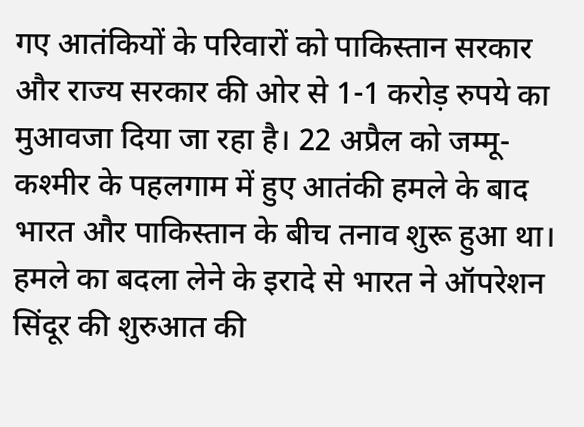गए आतंकियों के परिवारों को पाकिस्तान सरकार और राज्य सरकार की ओर से 1-1 करोड़ रुपये का मुआवजा दिया जा रहा है। 22 अप्रैल को जम्मू-कश्मीर के पहलगाम में हुए आतंकी हमले के बाद भारत और पाकिस्तान के बीच तनाव शुरू हुआ था। हमले का बदला लेने के इरादे से भारत ने ऑपरेशन सिंदूर की शुरुआत की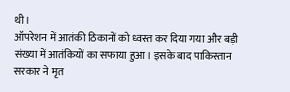थी।
ऑपरेशन में आतंकी ठिकानों को ध्वस्त कर दिया गया और बड़ी संख्या में आतंकियों का सफाया हुआ। इसके बाद पाकिस्तान सरकार ने मृत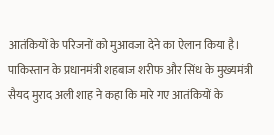आतंकियों के परिजनों को मुआवजा देने का ऐलान किया है। पाकिस्तान के प्रधानमंत्री शहबाज शरीफ और सिंध के मुख्यमंत्री सैयद मुराद अली शाह ने कहा कि मारे गए आतंकियों के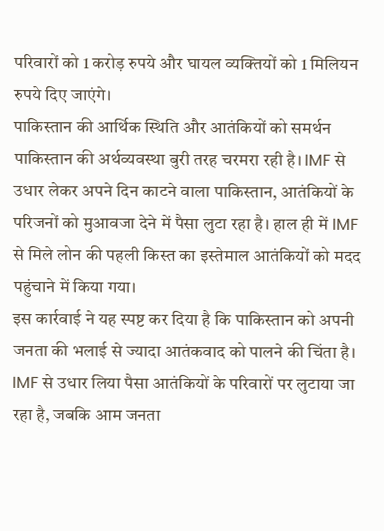परिवारों को 1 करोड़ रुपये और घायल व्यक्तियों को 1 मिलियन रुपये दिए जाएंगे।
पाकिस्तान की आर्थिक स्थिति और आतंकियों को समर्थन
पाकिस्तान की अर्थव्यवस्था बुरी तरह चरमरा रही है। IMF से उधार लेकर अपने दिन काटने वाला पाकिस्तान, आतंकियों के परिजनों को मुआवजा देने में पैसा लुटा रहा है। हाल ही में IMF से मिले लोन की पहली किस्त का इस्तेमाल आतंकियों को मदद पहुंचाने में किया गया।
इस कार्रवाई ने यह स्पष्ट कर दिया है कि पाकिस्तान को अपनी जनता की भलाई से ज्यादा आतंकवाद को पालने की चिंता है। IMF से उधार लिया पैसा आतंकियों के परिवारों पर लुटाया जा रहा है, जबकि आम जनता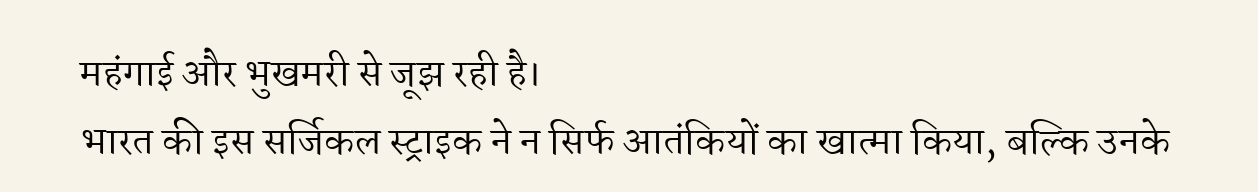महंगाई और भुखमरी से जूझ रही है।
भारत की इस सर्जिकल स्ट्राइक ने न सिर्फ आतंकियों का खात्मा किया, बल्कि उनके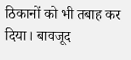ठिकानों को भी तबाह कर दिया। बावजूद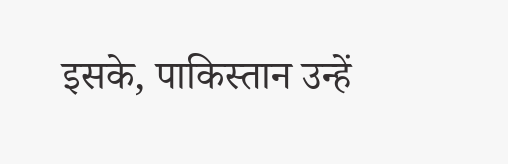इसके, पाकिस्तान उन्हें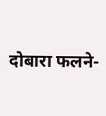दोबारा फलने-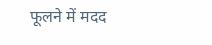फूलने में मदद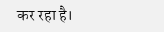कर रहा है।